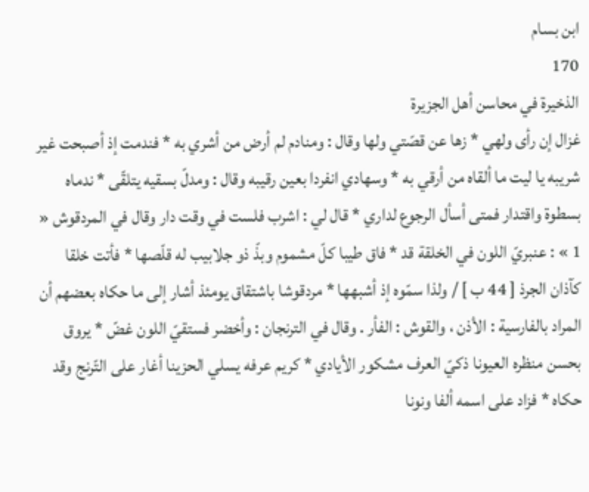ابن بسام
170
الذخيرة في محاسن أهل الجزيرة
غزال إن رأى ولهي * زها عن قصّتي ولها وقال : ومنادم لم أرض من أشري به * فندمت إذ أصبحت غير شريبه يا ليت ما ألقاه من أرقي به * وسهادي انفردا بعين رقيبه وقال : ومدلّ بسقيه يتلقّى * ندماه بسطوة واقتدار فمتى أسأل الرجوع لداري * قال لي : اشرب فلست في وقت دار وقال في المردقوش « 1 » : عنبريّ اللون في الخلقة قد * فاق طيبا كلّ مشموم وبذّ ذو جلابيب له قلّصها * فأتت خلقا كآذان الجرذ [ 44 ب ] / ولذا سمّوه إذ أشبهها * مردقوشا باشتقاق يومئذ أشار إلى ما حكاه بعضهم أن المراد بالفارسية : الأذن ، والقوش : الفأر . وقال في الترنجان : وأخضر فستقيّ اللون غضّ * يروق بحسن منظره العيونا ذكيّ العرف مشكور الأيادي * كريم عرفه يسلي الحزينا أغار على التّرنج وقد حكاه * فزاد على اسمه ألفا ونونا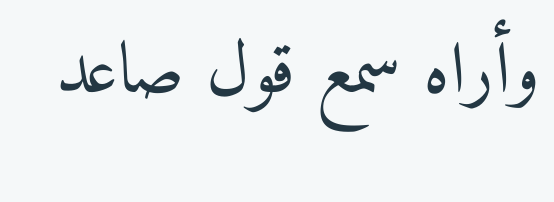وأراه سمع قول صاعد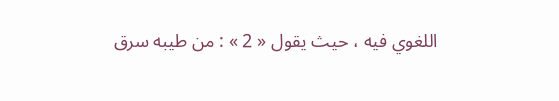اللغوي فيه ، حيث يقول « 2 » : من طيبه سرق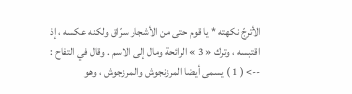الأترجّ نكهته * يا قوم حتى من الأشجار سرّاق ولكنه عكسه ، إذ اقتبسه ، وترك « 3 » الرائحة ومال إلى الاسم . وقال في التفاح :
--> ( 1 ) يسمى أيضا المرزنجوش والمرزجوش ، وهو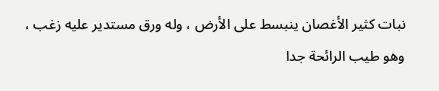نبات كثير الأغصان ينبسط على الأرض ، وله ورق مستدير عليه زغب ، وهو طيب الرائحة جدا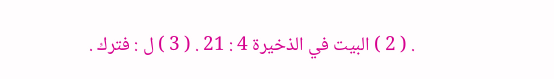. ( 2 ) البيت في الذخيرة 4 : 21 . ( 3 ) ل : فترك .